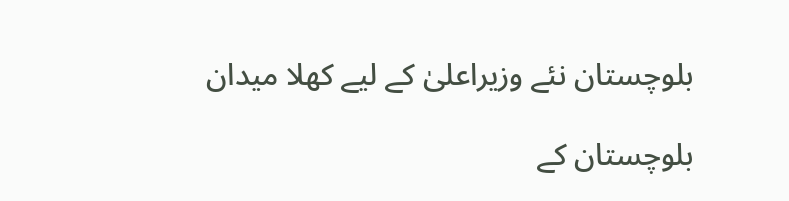بلوچستان نئے وزیراعلیٰ کے لیے کھلا میدان

بلوچستان کے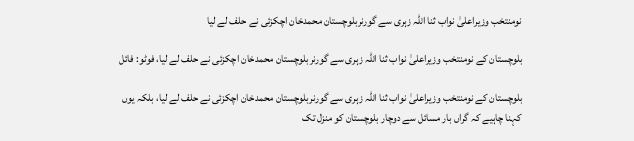نومنتخب وزیراعلیٰ نواب ثنا اللہ زہری سے گورنربلوچستان محمدخان اچکزئی نے حلف لے لیا

بلوچستان کے نومنتخب وزیراعلیٰ نواب ثنا اللہ زہری سے گورنربلوچستان محمدخان اچکزئی نے حلف لے لیا، فوٹو: فائل

بلوچستان کے نومنتخب وزیراعلیٰ نواب ثنا اللہ زہری سے گورنربلوچستان محمدخان اچکزئی نے حلف لے لیا، بلکہ یوں کہنا چاہیے کہ گراں بار مسائل سے دوچار بلوچستان کو منزل تک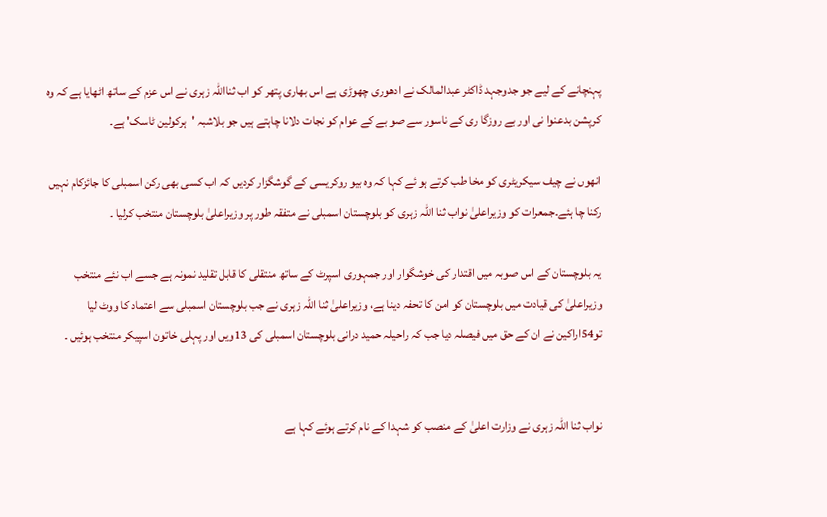پہنچانے کے لیے جو جدوجہد ڈاکٹر عبدالمالک نے ادھوری چھوڑی ہے اس بھاری پتھر کو اب ثنااللہ زہری نے اس عزم کے ساتھ اٹھایا ہے کہ وہ کرپشن بدعنوا نی اور بے روزگا ری کے ناسور سے صو بے کے عوام کو نجات دلانا چاہتے ہیں جو بلاشبہ 'ہرکولین ٹاسک' ہے۔

انھوں نے چیف سیکریٹری کو مخا طب کرتے ہو ئے کہا کہ وہ بیو روکریسی کے گوشگزار کردیں کہ اب کسی بھی رکن اسمبلی کا جائزکام نہیں رکنا چا ہئے۔جمعرات کو وزیراعلیٰ نواب ثنا اللہ زہری کو بلوچستان اسمبلی نے متفقہ طور پر وزیراعلیٰ بلوچستان منتخب کرلیا ۔

یہ بلوچستان کے اس صوبہ میں اقتدار کی خوشگوار اور جمہوری اسپرٹ کے ساتھ منتقلی کا قابل تقلید نمونہ ہے جسے اب نئے منتخب وزیراعلیٰ کی قیادت میں بلوچستان کو امن کا تحفہ دینا ہے، وزیراعلیٰ ثنا اللہ زہری نے جب بلوچستان اسمبلی سے اعتماد کا ووٹ لیا تو54اراکین نے ان کے حق میں فیصلہ دیا جب کہ راحیلہ حمید درانی بلوچستان اسمبلی کی 13ویں اور پہلی خاتون اسپیکر منتخب ہوئیں ۔


نواب ثنا اللہ زہری نے وزارت اعلیٰ کے منصب کو شہدا کے نام کرتے ہوئے کہا ہے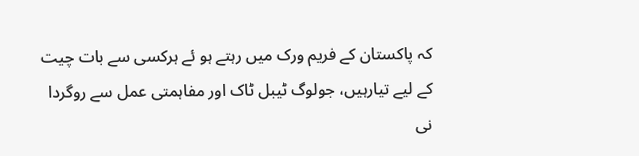کہ پاکستان کے فریم ورک میں رہتے ہو ئے ہرکسی سے بات چیت کے لیے تیارہیں، جولوگ ٹیبل ٹاک اور مفاہمتی عمل سے روگردا نی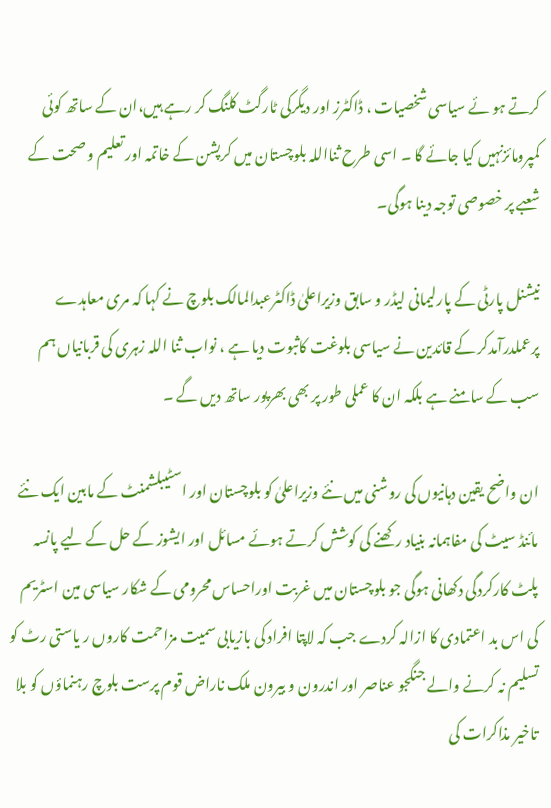کرتے ہو ئے سیاسی شخصیات ، ڈاکٹرز اور دیگرکی ٹارگٹ کلنگ کر رہے ہیں،ان کے ساتھ کوئی کمپرومائزنہیں کیا جائے گا ۔ اسی طرح ثنااللہ بلوچستان میں کرپشن کے خاتمہ اور تعلیم و صحت کے شعبے پر خصوصی توجہ دینا ہوگی۔

نیشنل پارٹی کے پارلیمانی لیڈر و سابق وزیراعلیٰ ڈاکٹرعبدالمالک بلوچ نے کہا کہ مری معاہدے پرعملدرآمدکر کے قائدین نے سیاسی بلوغت کاثبوت دیا ہے ، نواب ثنا اللہ زہری کی قربانیاں ہم سب کے سامنے ہے بلکہ ان کا عملی طور پر بھی بھرپور ساتھ دیں گے ۔

ان واضح یقین دہانیوں کی روشنی میں نئے وزیراعلیٰ کو بلوچستان اور اسٹیبلشمنٹ کے مابین ایک نئے مائنڈ سیٹ کی مفاہمانہ بنیاد رکھنے کی کوشش کرتے ہوئے مسائل اور ایشوز کے حل کے لیے پانسہ پلٹ کارکردگی دکھانی ہوگی جو بلوچستان میں غربت اوراحساس محرومی کے شکار سیاسی مین اسٹریم کی اس بد اعتمادی کا ازالہ کردے جب کہ لاپتا افراد کی بازیابی سمیت مزاحمت کاروں ر یاستی رٹ کو تسلیم نہ کرنے والے جنگجو عناصر اور اندرون و بیرون ملک ناراض قوم پرست بلوچ رہنماؤں کو بلا تاخیر مذاکرات کی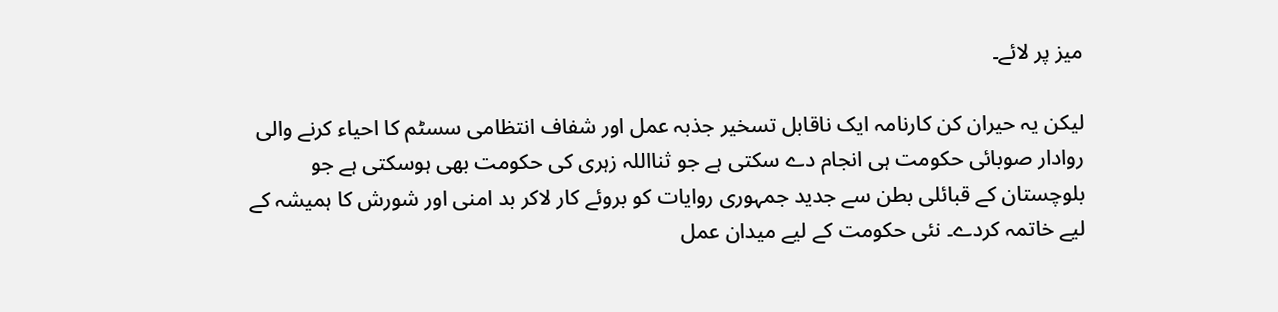میز پر لائے۔

لیکن یہ حیران کن کارنامہ ایک ناقابل تسخیر جذبہ عمل اور شفاف انتظامی سسٹم کا احیاء کرنے والی روادار صوبائی حکومت ہی انجام دے سکتی ہے جو ثنااللہ زہری کی حکومت بھی ہوسکتی ہے جو بلوچستان کے قبائلی بطن سے جدید جمہوری روایات کو بروئے کار لاکر بد امنی اور شورش کا ہمیشہ کے لیے خاتمہ کردے۔ نئی حکومت کے لیے میدان عمل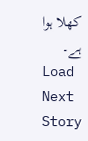کھلا ہوا ہے۔
Load Next Story